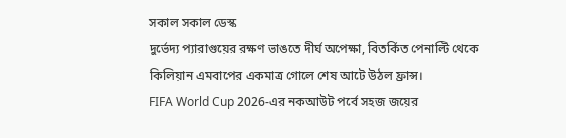সকাল সকাল ডেস্ক
দুর্ভেদ্য প্যারাগুয়ের রক্ষণ ভাঙতে দীর্ঘ অপেক্ষা, বিতর্কিত পেনাল্টি থেকে কিলিয়ান এমবাপের একমাত্র গোলে শেষ আটে উঠল ফ্রান্স।
FIFA World Cup 2026-এর নকআউট পর্বে সহজ জয়ের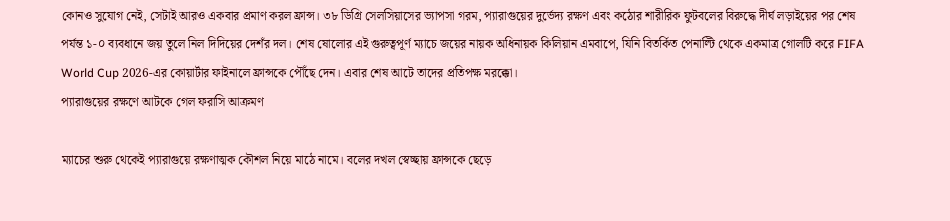কোনও সুযোগ নেই, সেটাই আরও একবার প্রমাণ করল ফ্রান্স। ৩৮ ডিগ্রি সেলসিয়াসের ভ্যাপসা গরম, প্যারাগুয়ের দুর্ভেদ্য রক্ষণ এবং কঠোর শারীরিক ফুটবলের বিরুদ্ধে দীর্ঘ লড়াইয়ের পর শেষ পর্যন্ত ১-০ ব্যবধানে জয় তুলে নিল দিদিয়ের দেশঁর দল। শেষ ষোলোর এই গুরুত্বপূর্ণ ম্যাচে জয়ের নায়ক অধিনায়ক কিলিয়ান এমবাপে, যিনি বিতর্কিত পেনাল্টি থেকে একমাত্র গোলটি করে FIFA World Cup 2026-এর কোয়ার্টার ফাইনালে ফ্রান্সকে পৌঁছে দেন। এবার শেষ আটে তাদের প্রতিপক্ষ মরক্কো।
প্যারাগুয়ের রক্ষণে আটকে গেল ফরাসি আক্রমণ

ম্যাচের শুরু থেকেই প্যারাগুয়ে রক্ষণাত্মক কৌশল নিয়ে মাঠে নামে। বলের দখল স্বেচ্ছায় ফ্রান্সকে ছেড়ে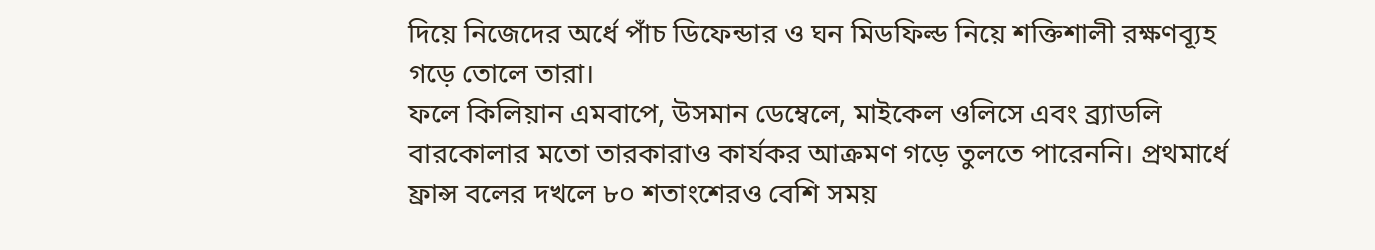দিয়ে নিজেদের অর্ধে পাঁচ ডিফেন্ডার ও ঘন মিডফিল্ড নিয়ে শক্তিশালী রক্ষণব্যূহ গড়ে তোলে তারা।
ফলে কিলিয়ান এমবাপে, উসমান ডেম্বেলে, মাইকেল ওলিসে এবং ব্র্যাডলি বারকোলার মতো তারকারাও কার্যকর আক্রমণ গড়ে তুলতে পারেননি। প্রথমার্ধে ফ্রান্স বলের দখলে ৮০ শতাংশেরও বেশি সময়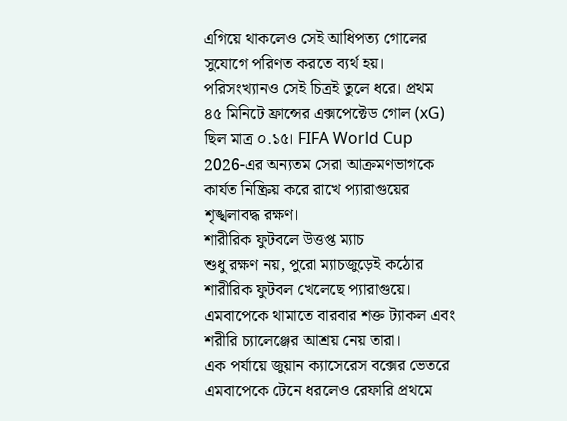এগিয়ে থাকলেও সেই আধিপত্য গোলের সুযোগে পরিণত করতে ব্যর্থ হয়।
পরিসংখ্যানও সেই চিত্রই তুলে ধরে। প্রথম ৪৫ মিনিটে ফ্রান্সের এক্সপেক্টেড গোল (xG) ছিল মাত্র ০.১৫। FIFA World Cup 2026-এর অন্যতম সেরা আক্রমণভাগকে কার্যত নিষ্ক্রিয় করে রাখে প্যারাগুয়ের শৃঙ্খলাবদ্ধ রক্ষণ।
শারীরিক ফুটবলে উত্তপ্ত ম্যাচ
শুধু রক্ষণ নয়, পুরো ম্যাচজুড়েই কঠোর শারীরিক ফুটবল খেলেছে প্যারাগুয়ে। এমবাপেকে থামাতে বারবার শক্ত ট্যাকল এবং শরীরি চ্যালেঞ্জের আশ্রয় নেয় তারা।
এক পর্যায়ে জুয়ান ক্যাসেরেস বক্সের ভেতরে এমবাপেকে টেনে ধরলেও রেফারি প্রথমে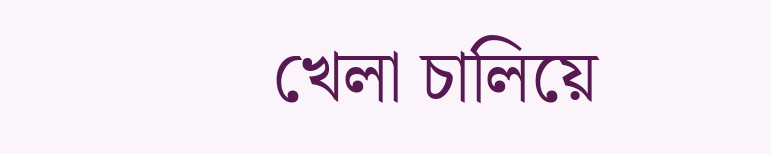খেলা চালিয়ে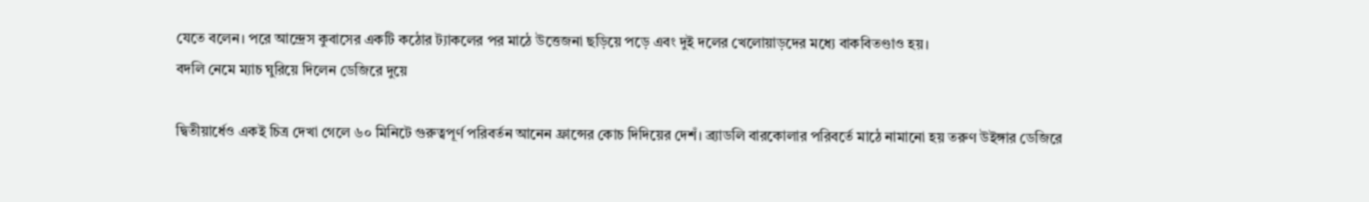যেতে বলেন। পরে আন্দ্রেস কুবাসের একটি কঠোর ট্যাকলের পর মাঠে উত্তেজনা ছড়িয়ে পড়ে এবং দুই দলের খেলোয়াড়দের মধ্যে বাকবিতণ্ডাও হয়।
বদলি নেমে ম্যাচ ঘুরিয়ে দিলেন ডেজিরে দুয়ে

দ্বিতীয়ার্ধেও একই চিত্র দেখা গেলে ৬০ মিনিটে গুরুত্বপূর্ণ পরিবর্তন আনেন ফ্রান্সের কোচ দিদিয়ের দেশঁ। ব্র্যাডলি বারকোলার পরিবর্তে মাঠে নামানো হয় তরুণ উইঙ্গার ডেজিরে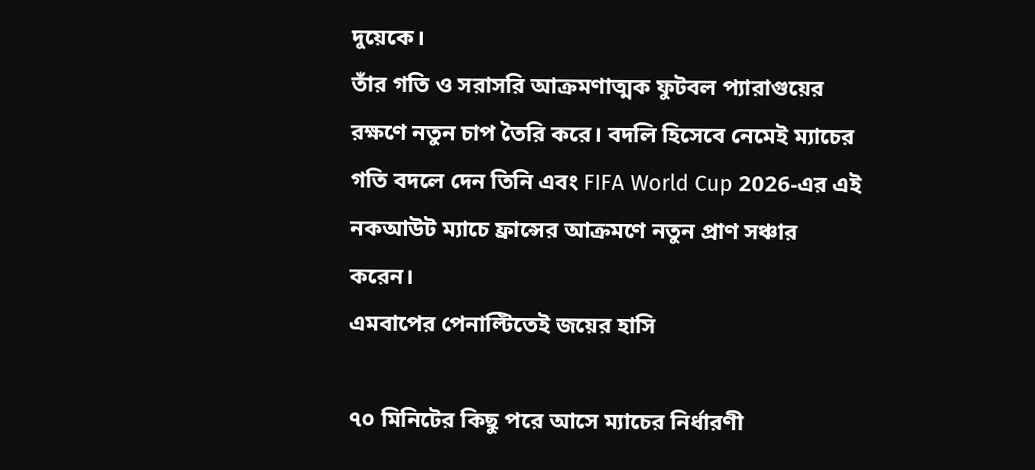দুয়েকে।
তাঁর গতি ও সরাসরি আক্রমণাত্মক ফুটবল প্যারাগুয়ের রক্ষণে নতুন চাপ তৈরি করে। বদলি হিসেবে নেমেই ম্যাচের গতি বদলে দেন তিনি এবং FIFA World Cup 2026-এর এই নকআউট ম্যাচে ফ্রান্সের আক্রমণে নতুন প্রাণ সঞ্চার করেন।
এমবাপের পেনাল্টিতেই জয়ের হাসি

৭০ মিনিটের কিছু পরে আসে ম্যাচের নির্ধারণী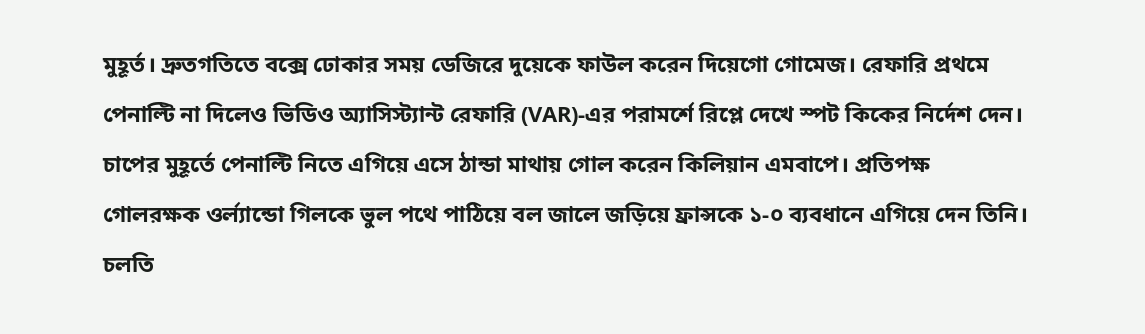মুহূর্ত। দ্রুতগতিতে বক্সে ঢোকার সময় ডেজিরে দুয়েকে ফাউল করেন দিয়েগো গোমেজ। রেফারি প্রথমে পেনাল্টি না দিলেও ভিডিও অ্যাসিস্ট্যান্ট রেফারি (VAR)-এর পরামর্শে রিপ্লে দেখে স্পট কিকের নির্দেশ দেন।
চাপের মুহূর্তে পেনাল্টি নিতে এগিয়ে এসে ঠান্ডা মাথায় গোল করেন কিলিয়ান এমবাপে। প্রতিপক্ষ গোলরক্ষক ওর্ল্যান্ডো গিলকে ভুল পথে পাঠিয়ে বল জালে জড়িয়ে ফ্রান্সকে ১-০ ব্যবধানে এগিয়ে দেন তিনি।
চলতি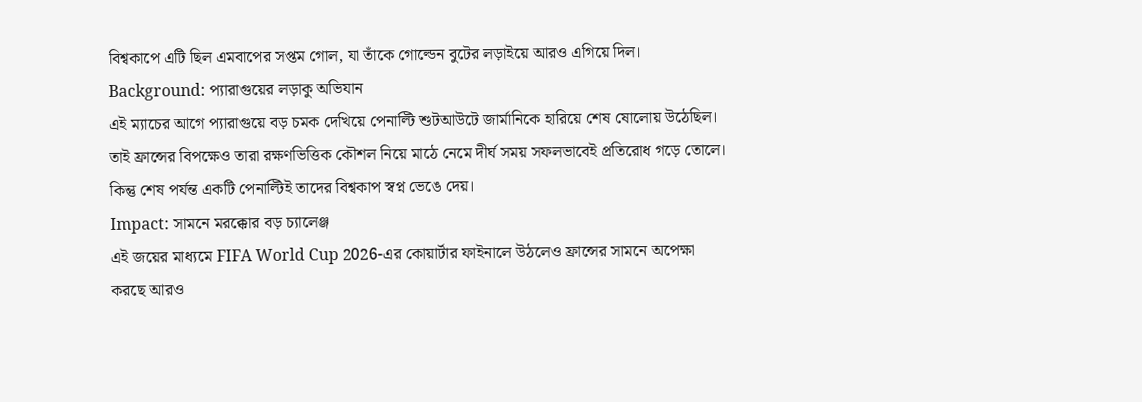বিশ্বকাপে এটি ছিল এমবাপের সপ্তম গোল, যা তাঁকে গোল্ডেন বুটের লড়াইয়ে আরও এগিয়ে দিল।
Background: প্যারাগুয়ের লড়াকু অভিযান
এই ম্যাচের আগে প্যারাগুয়ে বড় চমক দেখিয়ে পেনাল্টি শুটআউটে জার্মানিকে হারিয়ে শেষ ষোলোয় উঠেছিল। তাই ফ্রান্সের বিপক্ষেও তারা রক্ষণভিত্তিক কৌশল নিয়ে মাঠে নেমে দীর্ঘ সময় সফলভাবেই প্রতিরোধ গড়ে তোলে।
কিন্তু শেষ পর্যন্ত একটি পেনাল্টিই তাদের বিশ্বকাপ স্বপ্ন ভেঙে দেয়।
Impact: সামনে মরক্কোর বড় চ্যালেঞ্জ
এই জয়ের মাধ্যমে FIFA World Cup 2026-এর কোয়ার্টার ফাইনালে উঠলেও ফ্রান্সের সামনে অপেক্ষা করছে আরও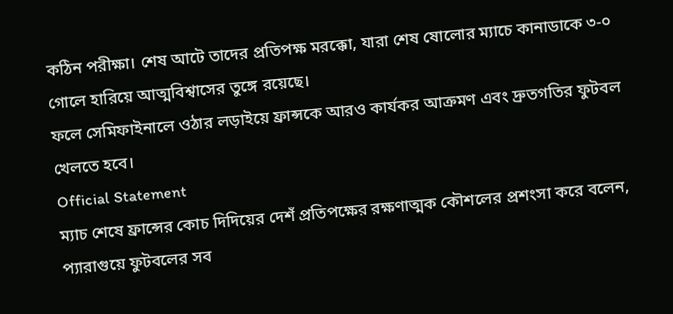কঠিন পরীক্ষা। শেষ আটে তাদের প্রতিপক্ষ মরক্কো, যারা শেষ ষোলোর ম্যাচে কানাডাকে ৩-০ গোলে হারিয়ে আত্মবিশ্বাসের তুঙ্গে রয়েছে।
ফলে সেমিফাইনালে ওঠার লড়াইয়ে ফ্রান্সকে আরও কার্যকর আক্রমণ এবং দ্রুতগতির ফুটবল খেলতে হবে।
Official Statement
ম্যাচ শেষে ফ্রান্সের কোচ দিদিয়ের দেশঁ প্রতিপক্ষের রক্ষণাত্মক কৌশলের প্রশংসা করে বলেন, প্যারাগুয়ে ফুটবলের সব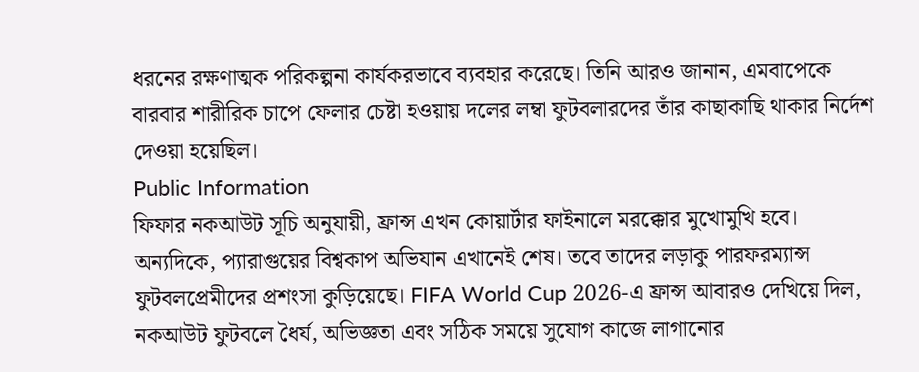ধরনের রক্ষণাত্মক পরিকল্পনা কার্যকরভাবে ব্যবহার করেছে। তিনি আরও জানান, এমবাপেকে বারবার শারীরিক চাপে ফেলার চেষ্টা হওয়ায় দলের লম্বা ফুটবলারদের তাঁর কাছাকাছি থাকার নির্দেশ দেওয়া হয়েছিল।
Public Information
ফিফার নকআউট সূচি অনুযায়ী, ফ্রান্স এখন কোয়ার্টার ফাইনালে মরক্কোর মুখোমুখি হবে। অন্যদিকে, প্যারাগুয়ের বিশ্বকাপ অভিযান এখানেই শেষ। তবে তাদের লড়াকু পারফরম্যান্স ফুটবলপ্রেমীদের প্রশংসা কুড়িয়েছে। FIFA World Cup 2026-এ ফ্রান্স আবারও দেখিয়ে দিল, নকআউট ফুটবলে ধৈর্য, অভিজ্ঞতা এবং সঠিক সময়ে সুযোগ কাজে লাগানোর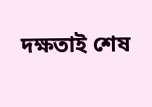দক্ষতাই শেষ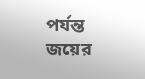পর্যন্ত জয়ের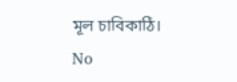মূল চাবিকাঠি।
No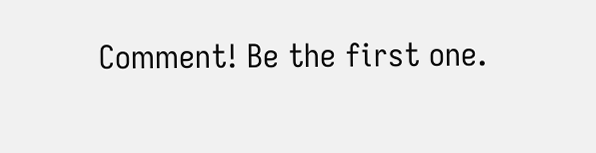Comment! Be the first one.